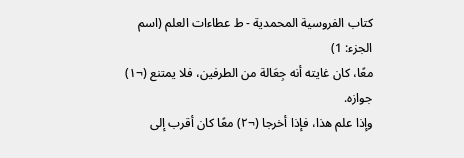كتاب الفروسية المحمدية - ط عطاءات العلم (اسم الجزء: 1)
معًا، كان غايته أنه جِعَالة من الطرفين، فلا يمتنع (¬١) جوازه.
وإذا علم هذا، فإذا أخرجا (¬٢) معًا كان أقرب إلى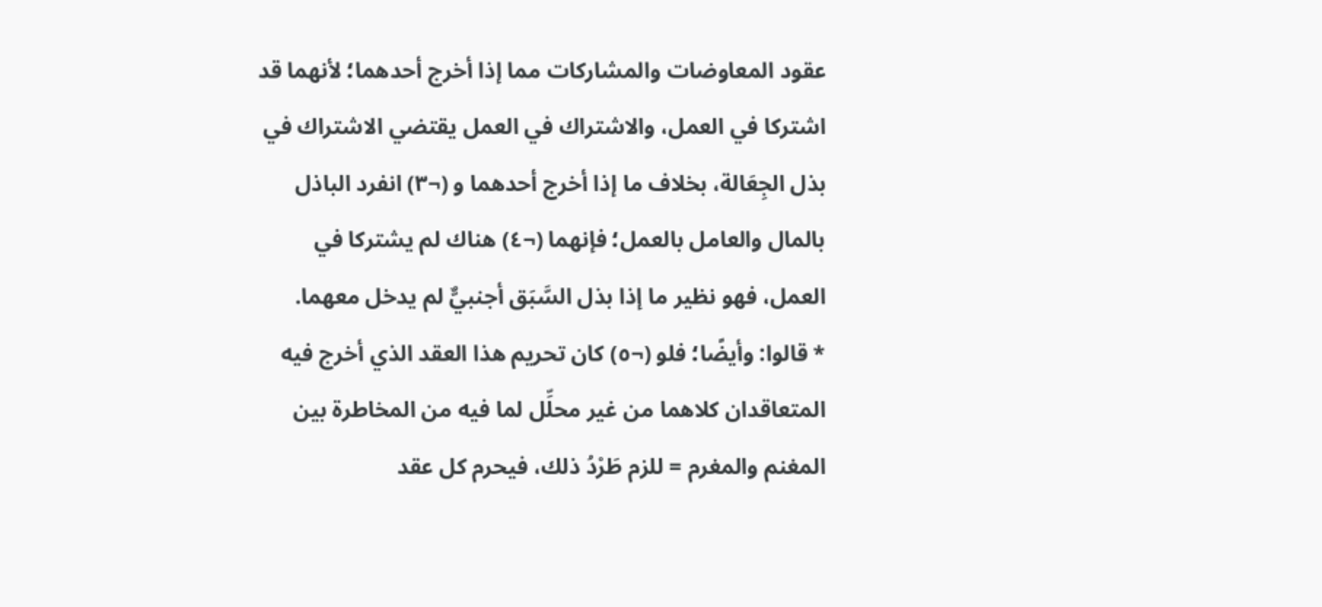عقود المعاوضات والمشاركات مما إذا أخرج أحدهما؛ لأنهما قد اشتركا في العمل، والاشتراك في العمل يقتضي الاشتراك في بذل الجِعَالة، بخلاف ما إذا أخرج أحدهما و (¬٣) انفرد الباذل بالمال والعامل بالعمل؛ فإنهما (¬٤) هناك لم يشتركا في العمل، فهو نظير ما إذا بذل السَّبَق أجنبيٌّ لم يدخل معهما.
* قالوا: وأيضًا؛ فلو (¬٥) كان تحريم هذا العقد الذي أخرج فيه المتعاقدان كلاهما من غير محلِّل لما فيه من المخاطرة بين المغنم والمغرم = للزم طَرْدُ ذلك، فيحرم كل عقد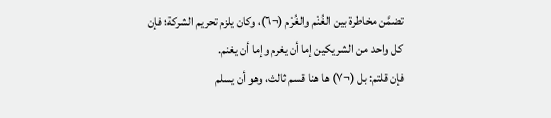تضمَّن مخاطرة بين الغُنْم والغُرْم (¬٦)، وكان يلزم تحريم الشركة؛ فإن كل واحد من الشريكين إما أن يغرم وإما أن يغنم.
فإن قلتم: بل (¬٧) ها هنا قسم ثالث، وهو أن يسلم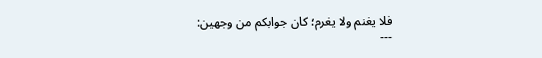فلا يغنم ولا يغرم؛ كان جوابكم من وجهين:
---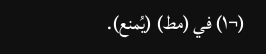(¬١) في (مط) (يُمنع).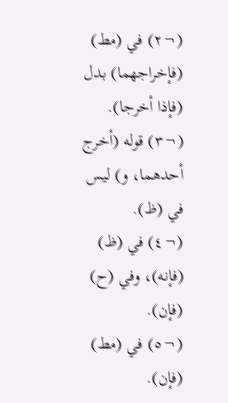(¬٢) في (مط) (فإخراجهما) بدل (فإذا أخرجا).
(¬٣) قوله (أخرج أحدهما، و) ليس في (ظ).
(¬٤) في (ظ) (فإنه)، وفي (ح) (فإن).
(¬٥) في (مط) (فإن).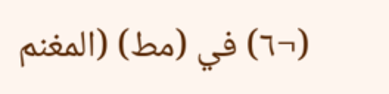(¬٦) في (مط) (المغنم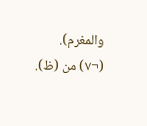والمغرم).
(¬٧) من (ظ).